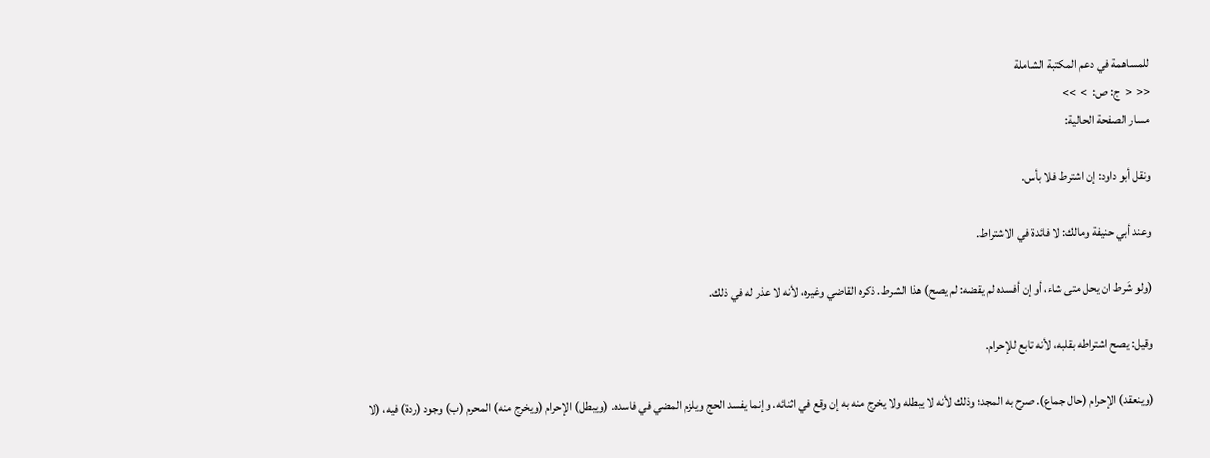للمساهمة في دعم المكتبة الشاملة
<<  <  ج: ص:  >  >>
مسار الصفحة الحالية:

ونقل أبو داود: إن اشترط فلا بأس.

وعند أبي حنيفة ومالك: لا فائدة في الاشتراط.

(ولو شَرط ان يحل متى شاء، أو إن أفسده لم يقضه: لم يصح) هذا الشرط. ذكره القاضي وغيره، لأنه لا عذر له في ذلك.

وقيل: يصح اشتراطه بقلبه، لأنه تابع للإحرام.

(وينعقد) الإحرام (حال جماع). صرح به المجد؛ وذلك لأنه لا يبطله ولا يخرج منه به إن وقع في اثنائه. وإنما يفسد الحج ويلزم المضي في فاسده. (ويبطل) الإحرام (ويخرج منه) المحرم (ب) وجود (ردة) فيه، (لا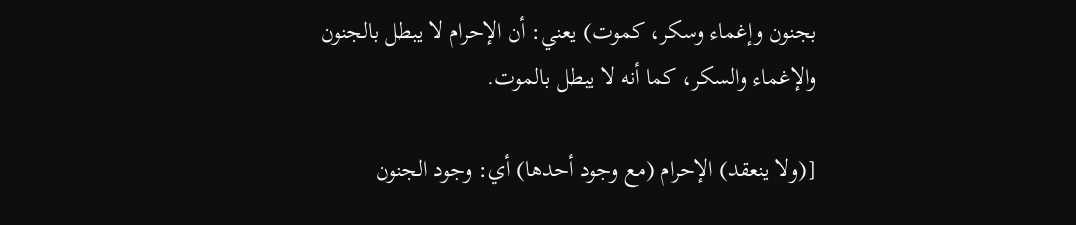بجنون وإغماء وسكر، كموت) يعني: أن الإحرام لا يبطل بالجنون والإغماء والسكر، كما أنه لا يبطل بالموت.

[(ولا ينعقد) الإحرام (مع وجود أحدها) أي: وجود الجنون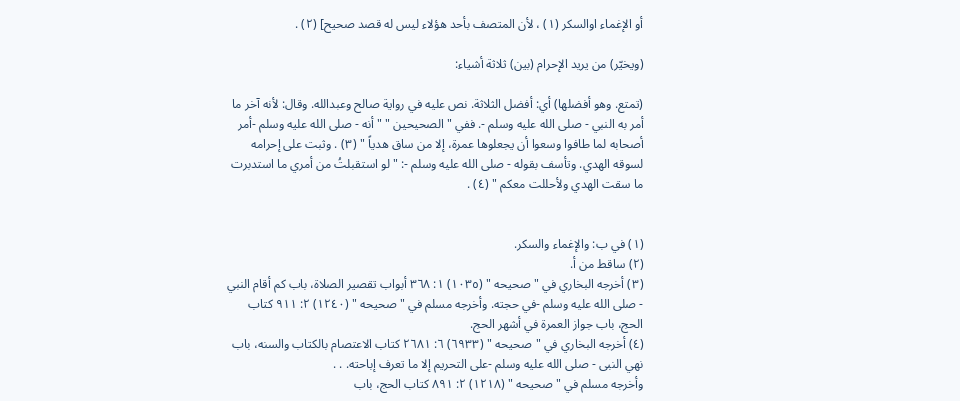أو الإغماء اوالسكر (١) ، لأن المتصف بأحد هؤلاء ليس له قصد صحيح] (٢) .

(ويخيّر) من يريد الإحرام (بين) ثلاثة أشياء:

(تمتع. وهو أفضلها) أي: أفضل الثلاثة. نص عليه في رواية صالح وعبدالله. وقال: لأنه آخر ما أمر به النبي - صلى الله عليه وسلم -. ففي " الصحيحين " " أنه - صلى الله عليه وسلم -أمر أصحابه لما طافوا وسعوا أن يجعلوها عمرة، إلا من ساق هدياً " (٣) . وثبت على إحرامه لسوقه الهدي. وتأسف بقوله - صلى الله عليه وسلم -: " لو استقبلتُ من أمري ما استدبرت ما سقت الهدي ولأحللت معكم " (٤) .


(١) في ب: والإغماء والسكر.
(٢) ساقط من أ.
(٣) أخرجه البخاري في " صحيحه " (١٠٣٥) ١: ٣٦٨ أبواب تقصير الصلاة، باب كم أقام النبي - صلى الله عليه وسلم -في حجته. وأخرجه مسلم في " صحيحه " (١٢٤٠) ٢: ٩١١ كتاب الحج، باب جواز العمرة في أشهر الحج.
(٤) أخرجه البخاري في "صحيحه " (٦٩٣٣) ٦: ٢٦٨١ كتاب الاعتصام بالكتاب والسنه، باب نهي النبى - صلى الله عليه وسلم -على التحريم إلا ما تعرف إباحته. . .
وأخرجه مسلم في " صحيحه " (١٢١٨) ٢: ٨٩١ كتاب الحج، باب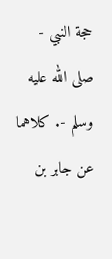حجة النبي - صلى الله عليه وسلم -. كلاهما عن جابر بن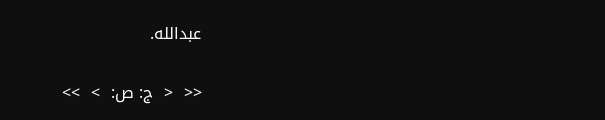عبدالله.

<<  <  ج: ص:  >  >>